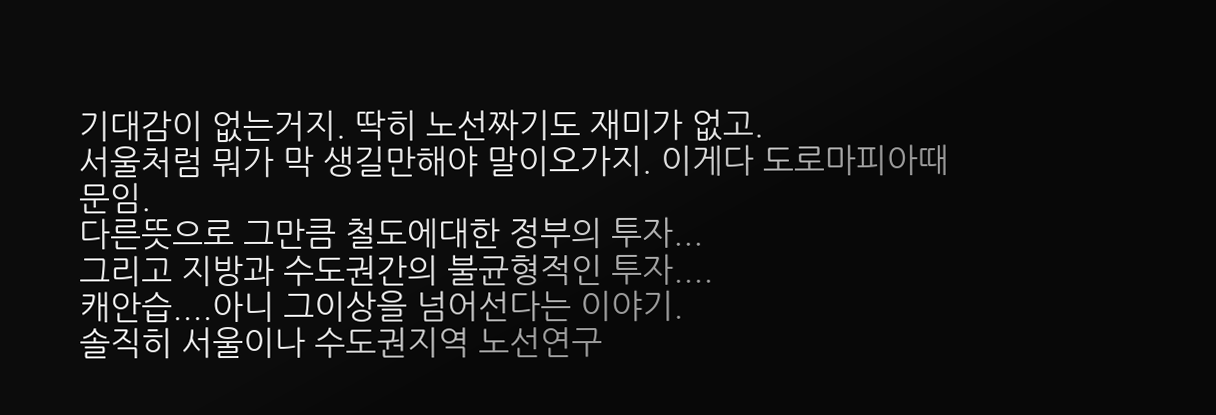기대감이 없는거지. 딱히 노선짜기도 재미가 없고.
서울처럼 뭐가 막 생길만해야 말이오가지. 이게다 도로마피아때문임.
다른뜻으로 그만큼 철도에대한 정부의 투자...
그리고 지방과 수도권간의 불균형적인 투자....
캐안습....아니 그이상을 넘어선다는 이야기.
솔직히 서울이나 수도권지역 노선연구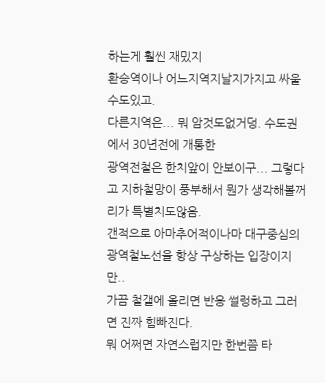하는게 훨씬 재밌지
환승역이나 어느지역지날지가지고 싸울수도있고.
다른지역은... 뭐 암것도없거덩. 수도권에서 30년전에 개통한
광역전철은 한치앞이 안보이구... 그렇다고 지하철망이 풍부해서 뭔가 생각해볼꺼리가 특별치도않음.
갠적으로 아마추어적이나마 대구중심의 광역철노선을 항상 구상하는 입장이지만..
가끔 철갤에 올리면 반응 썰렁하고 그러면 진짜 힘빠진다.
뭐 어쩌면 자연스럽지만 한번쯤 타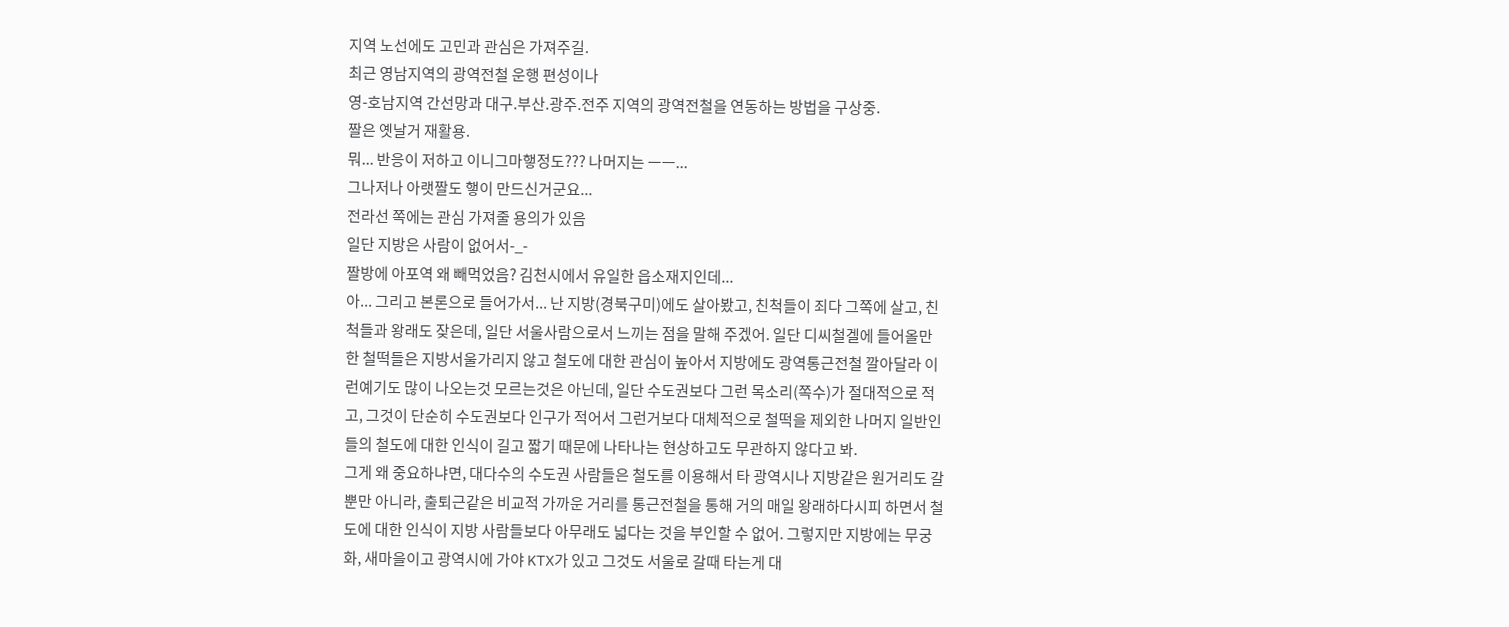지역 노선에도 고민과 관심은 가져주길.
최근 영남지역의 광역전철 운행 편성이나
영-호남지역 간선망과 대구.부산.광주.전주 지역의 광역전철을 연동하는 방법을 구상중.
짤은 옛날거 재활용.
뭐... 반응이 저하고 이니그마햏정도??? 나머지는 ㅡㅡ...
그나저나 아랫짤도 햏이 만드신거군요...
전라선 쪽에는 관심 가져줄 용의가 있음
일단 지방은 사람이 없어서-_-
짤방에 아포역 왜 빼먹었음? 김천시에서 유일한 읍소재지인데...
아... 그리고 본론으로 들어가서... 난 지방(경북구미)에도 살아봤고, 친척들이 죄다 그쪽에 살고, 친척들과 왕래도 잦은데, 일단 서울사람으로서 느끼는 점을 말해 주겠어. 일단 디씨철겔에 들어올만한 철떡들은 지방서울가리지 않고 철도에 대한 관심이 높아서 지방에도 광역통근전철 깔아달라 이런예기도 많이 나오는것 모르는것은 아닌데, 일단 수도권보다 그런 목소리(쪽수)가 절대적으로 적고, 그것이 단순히 수도권보다 인구가 적어서 그런거보다 대체적으로 철떡을 제외한 나머지 일반인들의 철도에 대한 인식이 길고 짧기 때문에 나타나는 현상하고도 무관하지 않다고 봐.
그게 왜 중요하냐면, 대다수의 수도권 사람들은 철도를 이용해서 타 광역시나 지방같은 원거리도 갈 뿐만 아니라, 출퇴근같은 비교적 가까운 거리를 통근전철을 통해 거의 매일 왕래하다시피 하면서 철도에 대한 인식이 지방 사람들보다 아무래도 넓다는 것을 부인할 수 없어. 그렇지만 지방에는 무궁화, 새마을이고 광역시에 가야 KTX가 있고 그것도 서울로 갈때 타는게 대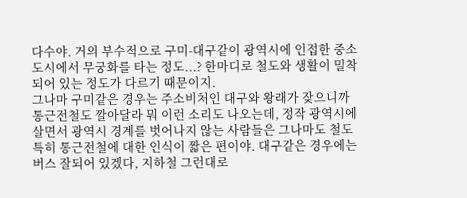다수야. 거의 부수적으로 구미-대구같이 광역시에 인접한 중소도시에서 무궁화를 타는 정도...? 한마디로 철도와 생활이 밀착되어 있는 정도가 다르기 때문이지.
그나마 구미같은 경우는 주소비처인 대구와 왕래가 잦으니까 통근전철도 깔아달라 뭐 이런 소리도 나오는데, 정작 광역시에 살면서 광역시 경계를 벗어나지 않는 사람들은 그나마도 철도 특히 통근전철에 대한 인식이 짧은 편이야. 대구같은 경우에는 버스 잘되어 있겠다, 지하철 그런대로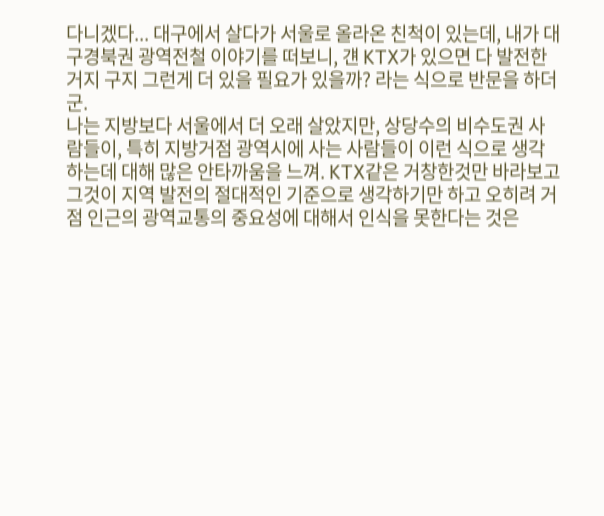다니겠다... 대구에서 살다가 서울로 올라온 친척이 있는데, 내가 대구경북권 광역전철 이야기를 떠보니, 걘 KTX가 있으면 다 발전한거지 구지 그런게 더 있을 필요가 있을까? 라는 식으로 반문을 하더군.
나는 지방보다 서울에서 더 오래 살았지만, 상당수의 비수도권 사람들이, 특히 지방거점 광역시에 사는 사람들이 이런 식으로 생각하는데 대해 많은 안타까움을 느껴. KTX같은 거창한것만 바라보고 그것이 지역 발전의 절대적인 기준으로 생각하기만 하고 오히려 거점 인근의 광역교통의 중요성에 대해서 인식을 못한다는 것은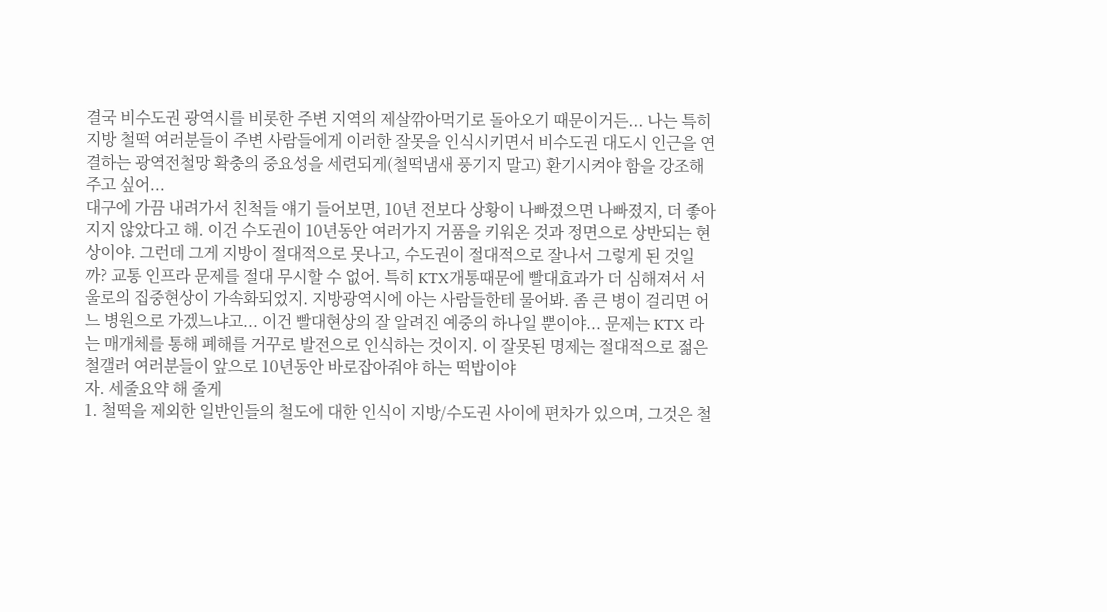결국 비수도권 광역시를 비롯한 주변 지역의 제살깎아먹기로 돌아오기 때문이거든... 나는 특히 지방 철떡 여러분들이 주변 사람들에게 이러한 잘못을 인식시키면서 비수도권 대도시 인근을 연결하는 광역전철망 확충의 중요성을 세련되게(철떡냄새 풍기지 말고) 환기시켜야 함을 강조해주고 싶어...
대구에 가끔 내려가서 친척들 얘기 들어보면, 10년 전보다 상황이 나빠졌으면 나빠졌지, 더 좋아지지 않았다고 해. 이건 수도권이 10년동안 여러가지 거품을 키워온 것과 정면으로 상반되는 현상이야. 그런데 그게 지방이 절대적으로 못나고, 수도권이 절대적으로 잘나서 그렇게 된 것일까? 교통 인프라 문제를 절대 무시할 수 없어. 특히 KTX개통때문에 빨대효과가 더 심해져서 서울로의 집중현상이 가속화되었지. 지방광역시에 아는 사람들한테 물어봐. 좀 큰 병이 걸리면 어느 병원으로 가겠느냐고... 이건 빨대현상의 잘 알려진 예중의 하나일 뿐이야... 문제는 KTX 라는 매개체를 통해 폐해를 거꾸로 발전으로 인식하는 것이지. 이 잘못된 명제는 절대적으로 젊은 철갤러 여러분들이 앞으로 10년동안 바로잡아줘야 하는 떡밥이야
자. 세줄요약 해 줄게
1. 철떡을 제외한 일반인들의 철도에 대한 인식이 지방/수도권 사이에 편차가 있으며, 그것은 철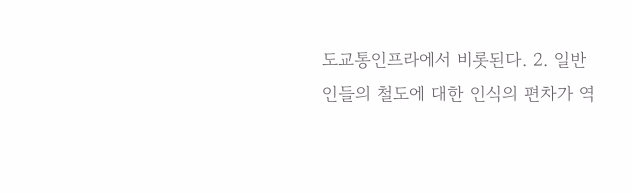도교통인프라에서 비롯된다. 2. 일반인들의 철도에 대한 인식의 편차가 역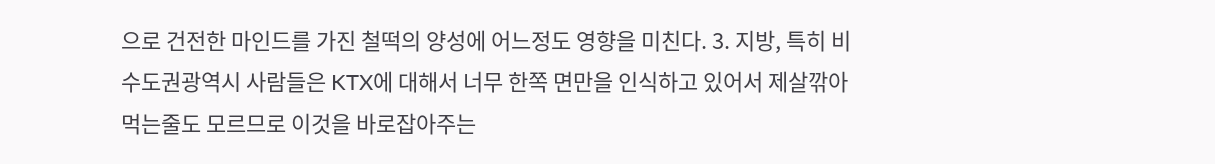으로 건전한 마인드를 가진 철떡의 양성에 어느정도 영향을 미친다. 3. 지방, 특히 비수도권광역시 사람들은 KTX에 대해서 너무 한쪽 면만을 인식하고 있어서 제살깎아먹는줄도 모르므로 이것을 바로잡아주는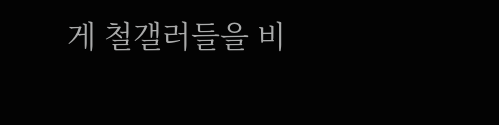게 철갤러들을 비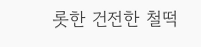롯한 건전한 철떡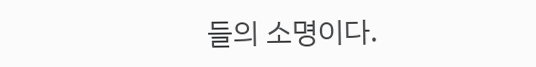들의 소명이다.